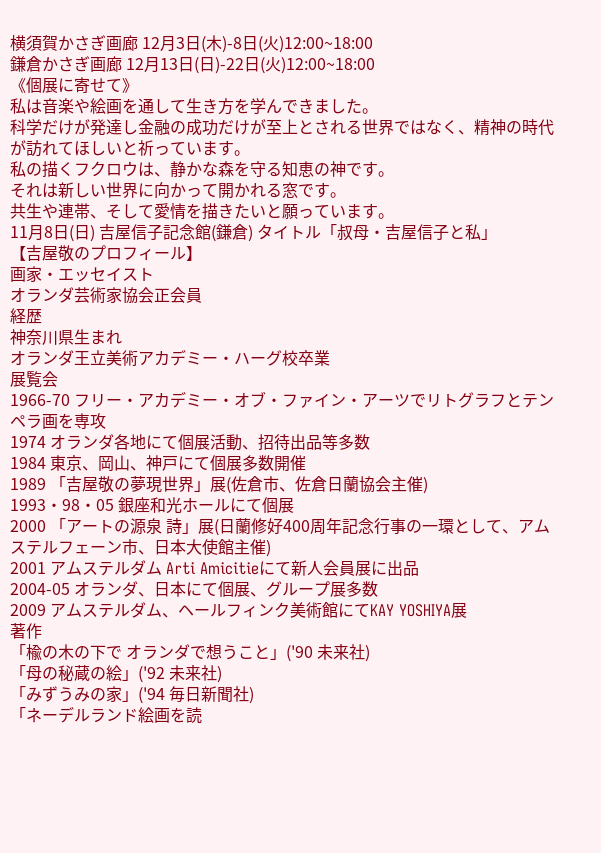横須賀かさぎ画廊 12月3日(木)-8日(火)12:00~18:00
鎌倉かさぎ画廊 12月13日(日)-22日(火)12:00~18:00
《個展に寄せて》
私は音楽や絵画を通して生き方を学んできました。
科学だけが発達し金融の成功だけが至上とされる世界ではなく、精神の時代が訪れてほしいと祈っています。
私の描くフクロウは、静かな森を守る知恵の神です。
それは新しい世界に向かって開かれる窓です。
共生や連帯、そして愛情を描きたいと願っています。
11月8日(日) 吉屋信子記念館(鎌倉) タイトル「叔母・吉屋信子と私」
【吉屋敬のプロフィール】
画家・エッセイスト
オランダ芸術家協会正会員
経歴
神奈川県生まれ
オランダ王立美術アカデミー・ハーグ校卒業
展覧会
1966-70 フリー・アカデミー・オブ・ファイン・アーツでリトグラフとテンペラ画を専攻
1974 オランダ各地にて個展活動、招待出品等多数
1984 東京、岡山、神戸にて個展多数開催
1989 「吉屋敬の夢現世界」展(佐倉市、佐倉日蘭協会主催)
1993・98・05 銀座和光ホールにて個展
2000 「アートの源泉 詩」展(日蘭修好400周年記念行事の一環として、アムステルフェーン市、日本大使館主催)
2001 アムステルダム Arti Amicitieにて新人会員展に出品
2004-05 オランダ、日本にて個展、グループ展多数
2009 アムステルダム、ヘールフィンク美術館にてKAY YOSHIYA展
著作
「楡の木の下で オランダで想うこと」('90 未来社)
「母の秘蔵の絵」('92 未来社)
「みずうみの家」('94 毎日新聞社)
「ネーデルランド絵画を読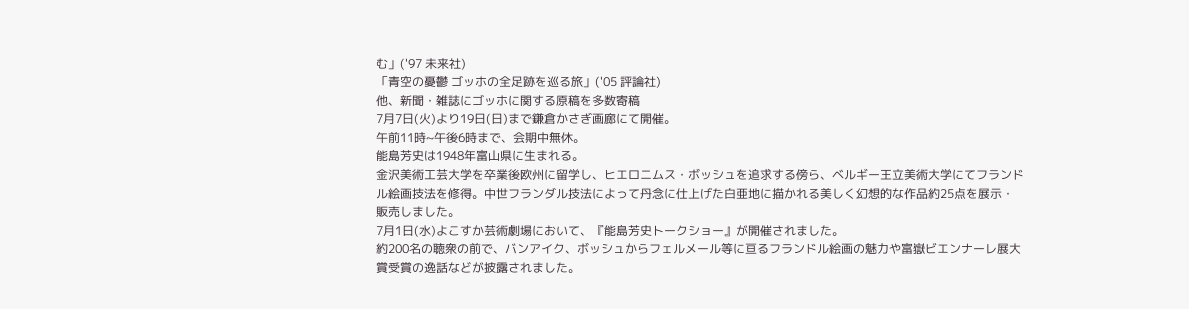む」('97 未来社)
「青空の憂鬱 ゴッホの全足跡を巡る旅」('05 評論社)
他、新聞・雑誌にゴッホに関する原稿を多数寄稿
7月7日(火)より19日(日)まで鎌倉かさぎ画廊にて開催。
午前11時~午後6時まで、会期中無休。
能島芳史は1948年富山県に生まれる。
金沢美術工芸大学を卒業後欧州に留学し、ヒエロニムス・ボッシュを追求する傍ら、ベルギー王立美術大学にてフランドル絵画技法を修得。中世フランダル技法によって丹念に仕上げた白亜地に描かれる美しく幻想的な作品約25点を展示・販売しました。
7月1日(水)よこすか芸術劇場において、『能島芳史トークショー』が開催されました。
約200名の聴衆の前で、バンアイク、ボッシュからフェルメール等に亘るフランドル絵画の魅力や富嶽ビエンナーレ展大賞受賞の逸話などが披露されました。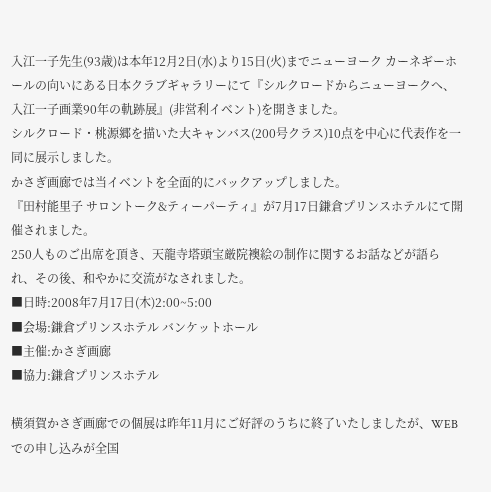入江一子先生(93歳)は本年12月2日(水)より15日(火)までニューヨーク カーネギーホールの向いにある日本クラブギャラリーにて『シルクロードからニューヨークへ、入江一子画業90年の軌跡展』(非営利イベント)を開きました。
シルクロード・桃源郷を描いた大キャンバス(200号クラス)10点を中心に代表作を一同に展示しました。
かさぎ画廊では当イベントを全面的にバックアップしました。
『田村能里子 サロントーク&ティーパーティ』が7月17日鎌倉プリンスホテルにて開催されました。
250人ものご出席を頂き、天龍寺塔頭宝厳院襖絵の制作に関するお話などが語られ、その後、和やかに交流がなされました。
■日時:2008年7月17日(木)2:00~5:00
■会場:鎌倉プリンスホテル バンケットホール
■主催:かさぎ画廊
■協力:鎌倉プリンスホテル

横須賀かさぎ画廊での個展は昨年11月にご好評のうちに終了いたしましたが、WEBでの申し込みが全国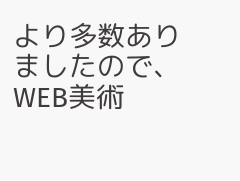より多数ありましたので、WEB美術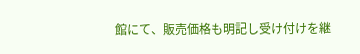館にて、販売価格も明記し受け付けを継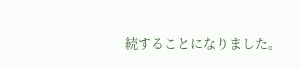続することになりました。